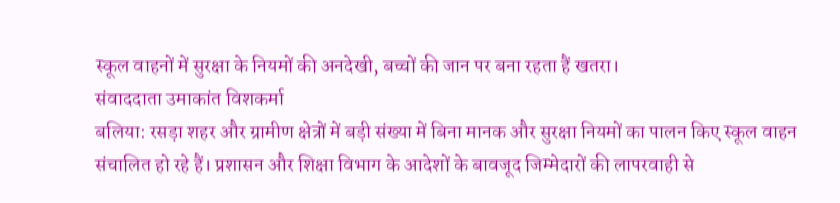स्कूल वाहनों में सुरक्षा के नियमों की अनदेखी, बच्चों की जान पर बना रहता हैं खतरा।
संवाददाता उमाकांत विशकर्मा
बलिया: रसड़ा शहर और ग्रामीण क्षेत्रों में बड़ी संख्या में बिना मानक और सुरक्षा नियमों का पालन किए स्कूल वाहन संचालित हो रहे हैं। प्रशासन और शिक्षा विभाग के आदेशों के बावजूद जिम्मेदारों की लापरवाही से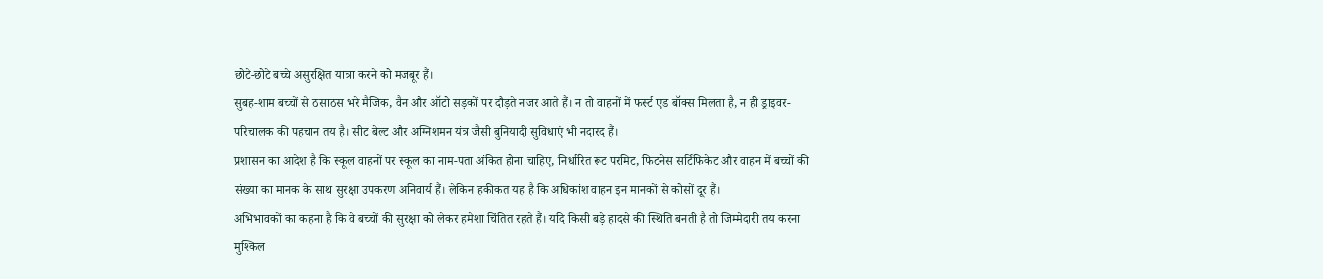छोटे-छोटे बच्चे असुरक्षित यात्रा करने को मजबूर हैं।
सुबह-शाम बच्चों से ठसाठस भरे मैजिक, वैन और ऑटो सड़कों पर दौड़ते नजर आते हैं। न तो वाहनों में फर्स्ट एड बॉक्स मिलता है, न ही ड्राइवर-परिचालक की पहचान तय है। सीट बेल्ट और अग्निशमन यंत्र जैसी बुनियादी सुविधाएं भी नदारद हैं।
प्रशासन का आदेश है कि स्कूल वाहनों पर स्कूल का नाम-पता अंकित होना चाहिए, निर्धारित रूट परमिट, फिटनेस सर्टिफिकेट और वाहन में बच्चों की संख्या का मानक के साथ सुरक्षा उपकरण अनिवार्य हैं। लेकिन हकीकत यह है कि अधिकांश वाहन इन मानकों से कोसों दूर हैं।
अभिभावकों का कहना है कि वे बच्चों की सुरक्षा को लेकर हमेशा चिंतित रहते हैं। यदि किसी बड़े हादसे की स्थिति बनती है तो जिम्मेदारी तय करना मुश्किल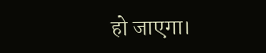हो जाएगा।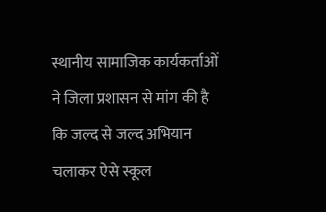स्थानीय सामाजिक कार्यकर्ताओं ने जिला प्रशासन से मांग की है कि जल्द से जल्द अभियान चलाकर ऐसे स्कूल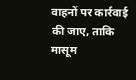वाहनों पर कार्रवाई की जाए, ताकि मासूम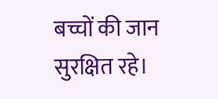बच्चों की जान सुरक्षित रहे।